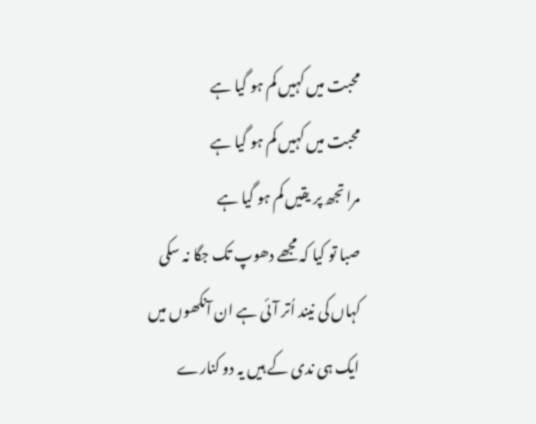محبت میں کہیں کم ہو گیا ہے
محبت میں کہیں کم ہو گیا ہے
مرا تجھ پر یقیں کم ہو گیا ہے
صبا تو کیا کہ مجھے دھوپ تک جگا نہ سکی
کہاں کی نیند اُتر آئی ہے ان آنکھوں میں
ایک ہی ندی کے ہیں یہ دو کنارے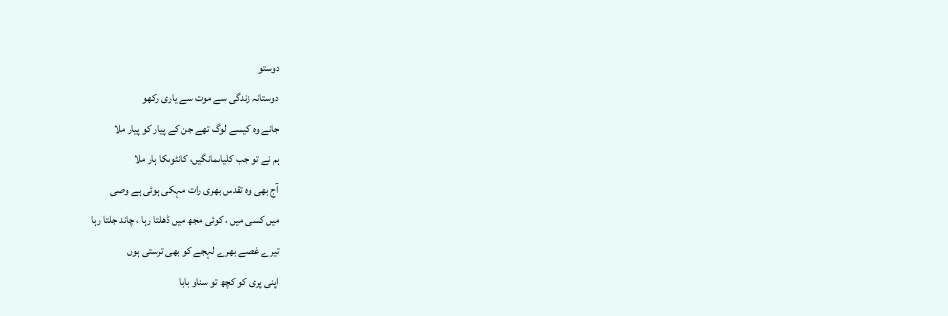دوستو
دوستانہ زندگی سے موت سے یاری رکھو
جانے وہ کیسے لوگ تھے جن کے پیار کو پیار ملا
ہم نے تو جب کلیاںمانگیں، کانٹوںکا ہار ملا
آج بھی وہ تقدس بھری رات مہکی ہوئی ہے وصی
میں کسی میں ، کوئی مجھ میں ڈھلتا رہا ، چاند جلتا رہا
تیرے غصے بھرے لہجے کو بھی ترستی ہوں
اپنی پری کو کچھ تو سناو بابا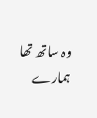وہ ساتھ تھا ہمارے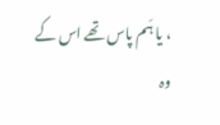، یا ہَم پاس تھے اس کے
وہ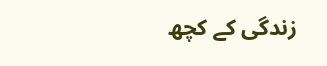زندگی كے کچھ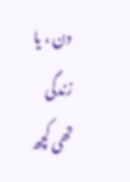دن ، یا زندگی تھی کچھ